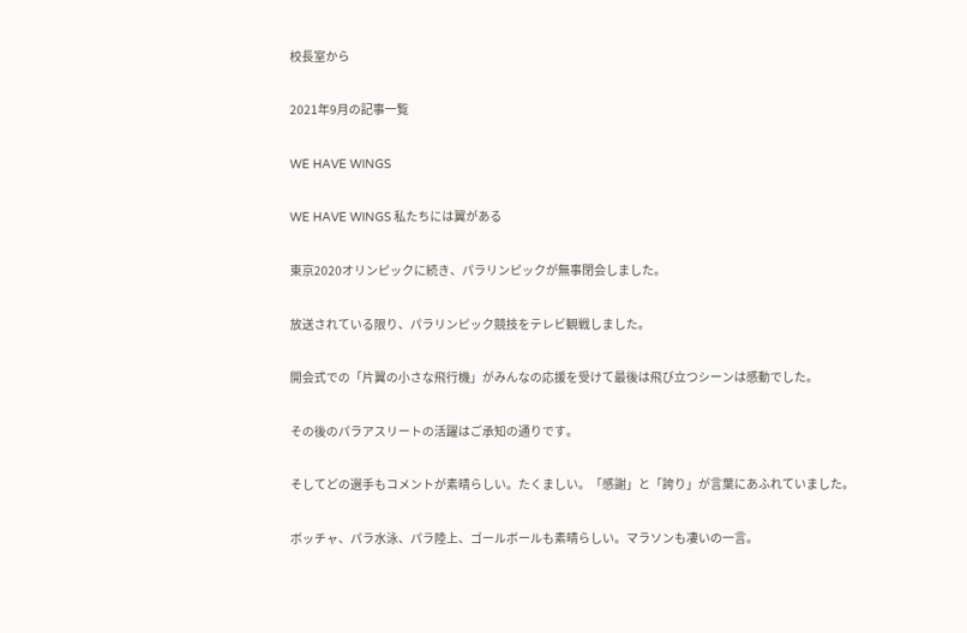校長室から

2021年9月の記事一覧

WE HAVE WINGS

WE HAVE WINGS 私たちには翼がある

東京2020オリンピックに続き、パラリンピックが無事閉会しました。

放送されている限り、パラリンピック競技をテレビ観戦しました。

開会式での「片翼の小さな飛行機」がみんなの応援を受けて最後は飛び立つシーンは感動でした。

その後のパラアスリートの活躍はご承知の通りです。

そしてどの選手もコメントが素晴らしい。たくましい。「感謝」と「誇り」が言葉にあふれていました。

ボッチャ、パラ水泳、パラ陸上、ゴールボールも素晴らしい。マラソンも凄いの一言。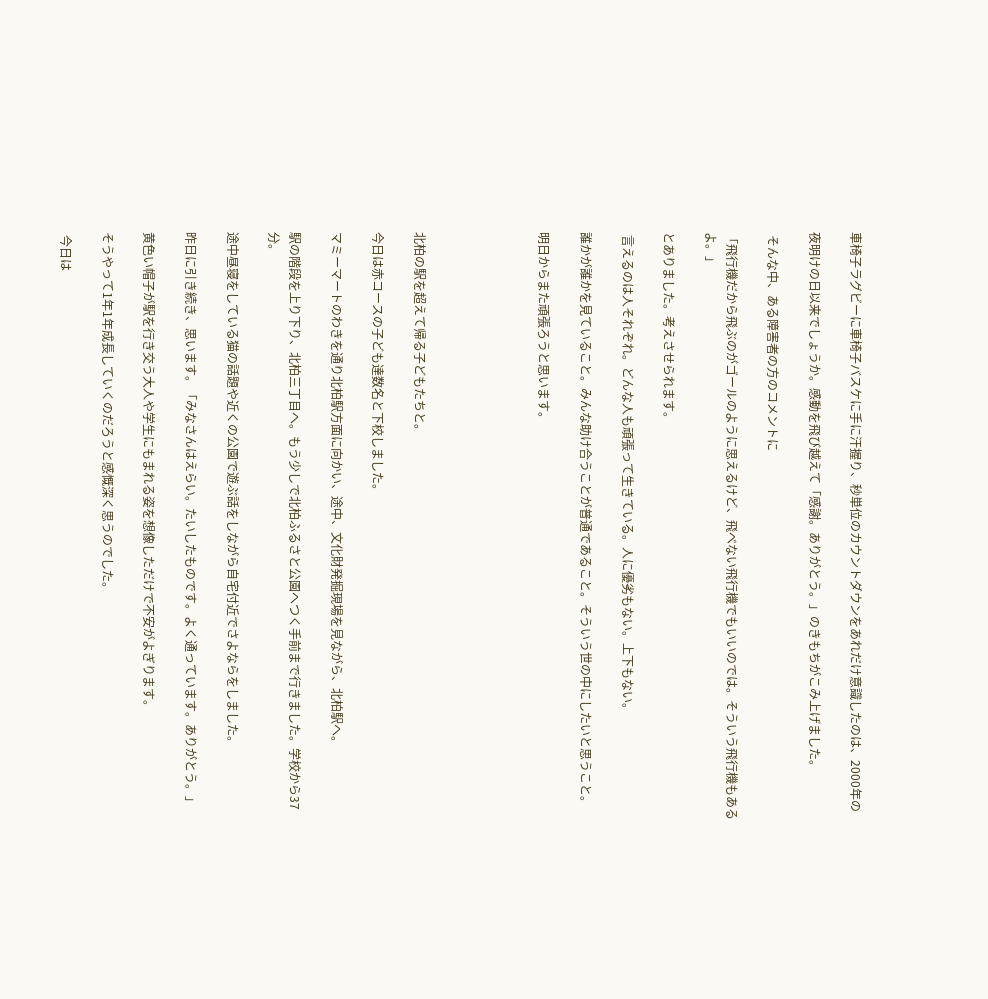車椅子ラグビーに車椅子バスケに手に汗握り、秒単位のカウントダウンをあれだけ意識したのは、2000年の

夜明けの日以来でしょうか。感動を飛び越えて「感謝。ありがとう。」のきもちがこみ上げました。

 そんな中、ある障害者の方のコメントに

「飛行機だから飛ぶのがゴールのように思えるけど、飛べない飛行機でもいいのでは。そういう飛行機もあるよ。」

とありました。考えさせられます。

 言えるのは人それぞれ。どんな人も頑張って生きている。人に優劣もない。上下もない。

誰かが誰かを見ていること。みんな助け合うことが普通であること。そういう世の中にしたいと思うこと。

明日からまた頑張ろうと思います。





北柏の駅を超えて帰る子どもたちと。

今日は赤コースの子ども達数名と下校しました。

マミーマートのわきを通り北柏駅方面に向かい、途中、文化財発掘現場を見ながら、北柏駅へ。

駅の階段を上り下り、北柏三丁目へ。もう少しで北柏ふるさと公園へつく手前まで行きました。学校から37分。

途中昼寝をしている猫の話題や近くの公園で遊ぶ話をしながら自宅付近でさよならをしました。

昨日に引き続き、思います。「みなさんはえらい。たいしたものです。よく通っています。ありがとう。」

黄色い帽子が駅を行き交う大人や学生にもまれる姿を想像しただけで不安がよぎります。

そうやって1年1年成長していくのだろうと感慨深く思うのでした。

 今日は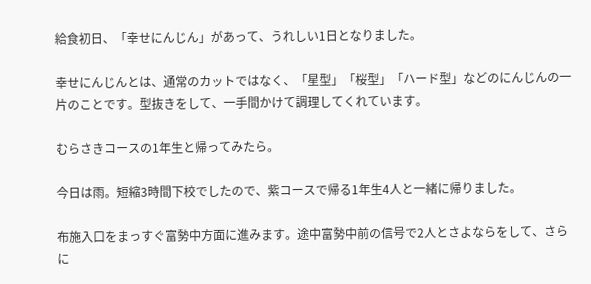給食初日、「幸せにんじん」があって、うれしい1日となりました。

幸せにんじんとは、通常のカットではなく、「星型」「桜型」「ハード型」などのにんじんの一片のことです。型抜きをして、一手間かけて調理してくれています。

むらさきコースの1年生と帰ってみたら。

今日は雨。短縮3時間下校でしたので、紫コースで帰る1年生4人と一緒に帰りました。

布施入口をまっすぐ富勢中方面に進みます。途中富勢中前の信号で2人とさよならをして、さらに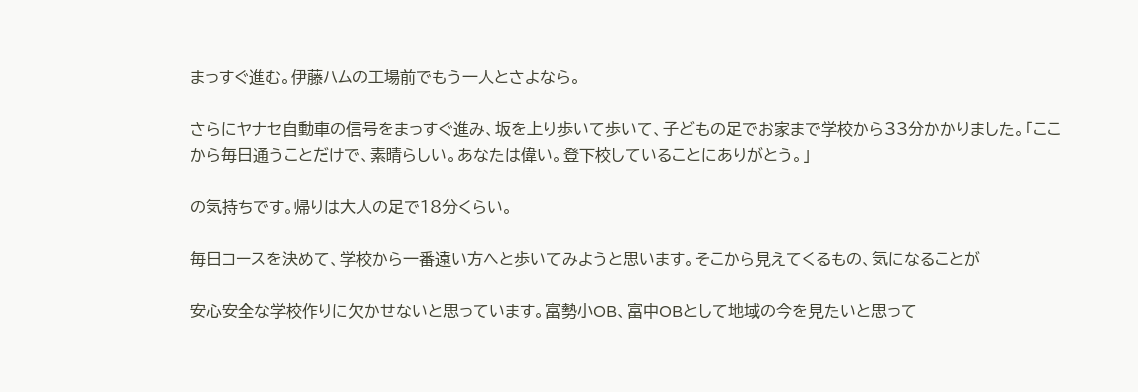まっすぐ進む。伊藤ハムの工場前でもう一人とさよなら。

さらにヤナセ自動車の信号をまっすぐ進み、坂を上り歩いて歩いて、子どもの足でお家まで学校から33分かかりました。「ここから毎日通うことだけで、素晴らしい。あなたは偉い。登下校していることにありがとう。」

の気持ちです。帰りは大人の足で18分くらい。

毎日コースを決めて、学校から一番遠い方へと歩いてみようと思います。そこから見えてくるもの、気になることが

安心安全な学校作りに欠かせないと思っています。富勢小OB、富中OBとして地域の今を見たいと思って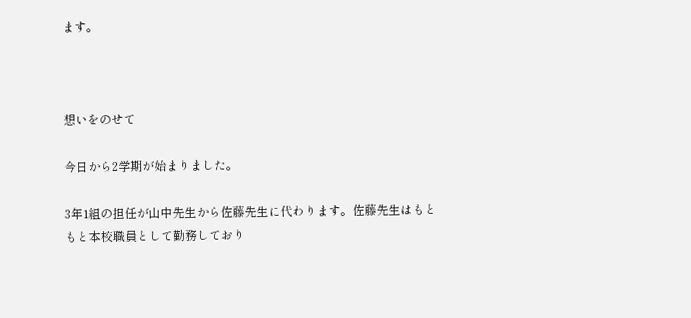ます。



想いをのせて

今日から2学期が始まりました。

3年1組の担任が山中先生から佐藤先生に代わります。佐藤先生はもともと本校職員として勤務しており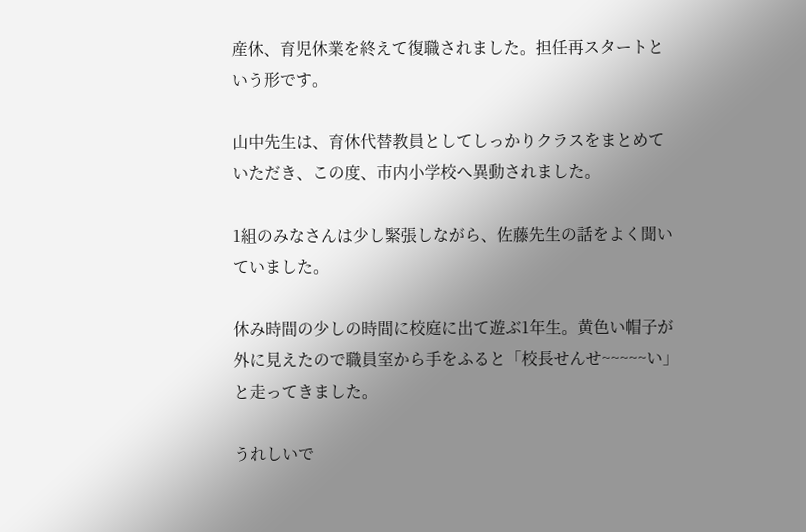産休、育児休業を終えて復職されました。担任再スタートという形です。

山中先生は、育休代替教員としてしっかりクラスをまとめていただき、この度、市内小学校へ異動されました。

1組のみなさんは少し緊張しながら、佐藤先生の話をよく聞いていました。

休み時間の少しの時間に校庭に出て遊ぶ1年生。黄色い帽子が外に見えたので職員室から手をふると「校長せんせ~~~~~い」と走ってきました。

うれしいで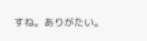すね。ありがたい。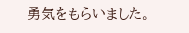勇気をもらいました。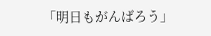「明日もがんばろう」